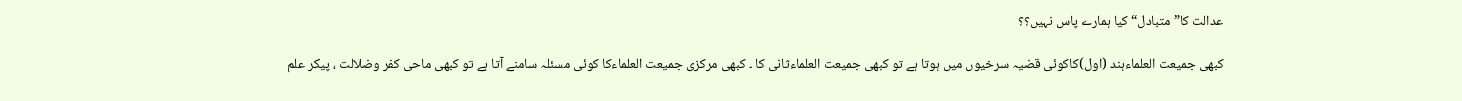عدالت کا” متبادل“ کیا ہمارے پاس نہیں؟؟

کبھی جمیعت العلماءہند (اول)کاکوئی قضیہ سرخیوں میں ہوتا ہے تو کبھی جمیعت العلماءثانی کا ۔ کبھی مرکزی جمیعت العلماءکا کوئی مسئلہ سامنے آتا ہے تو کبھی ماحی کفر وضلالت ، پیکر علم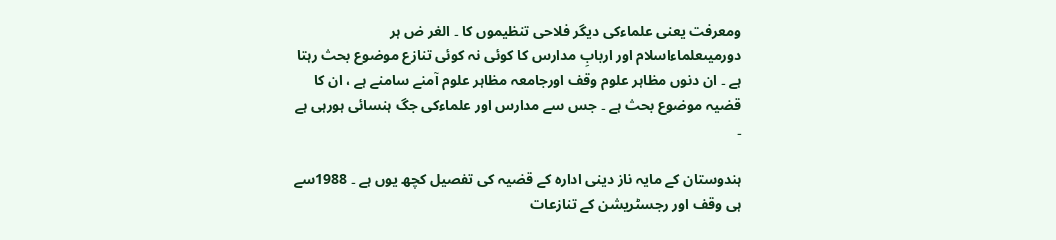ومعرفت یعنی علماءکی دیگر فلاحی تنظیموں کا ۔ الغر ض ہر دورمیںعلماءاسلام اور اربابِ مدارس کا کوئی نہ کوئی تنازع موضوع بحث رہتا ہے ۔ ان دنوں مظاہر علوم وقف اورجامعہ مظاہر علوم آمنے سامنے ہے ، ان کا قضیہ موضوع بحث ہے ۔ جس سے مدارس اور علماءکی جگ ہنسائی ہورہی ہے ۔

ہندوستان کے مایہ ناز دینی ادارہ کے قضیہ کی تفصیل کچھ یوں ہے ۔ 1988سے ہی وقف اور رجسٹریشن کے تنازعات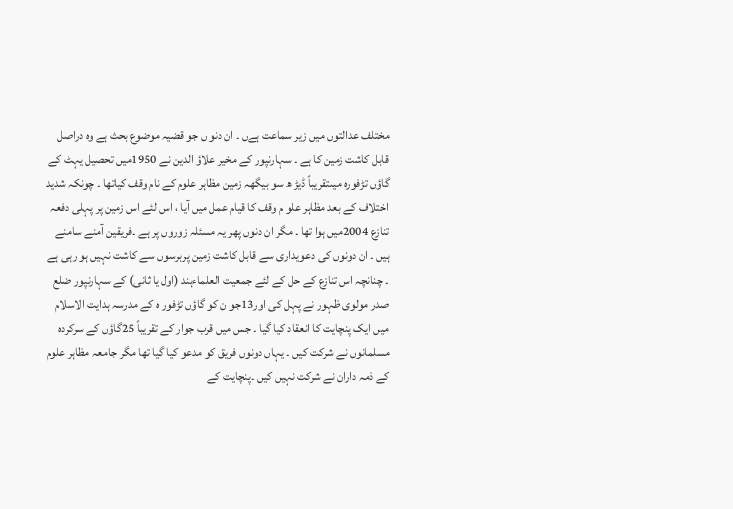مختلف عدالتوں میں زیر سماعت ہےں ۔ ان دنو ں جو قضیہ موضوع بحث ہے وہ دراصل قابل کاشت زمین کا ہے ۔ سہارنپور کے مخیر علاؤ الدین نے 1950میں تحصیل یہٹ کے گاؤں تڑفورہ میںتقریباً ڈیڑ ھ سو بیگھہ زمین مظاہر علوم کے نام وقف کیاتھا ۔ چونکہ شدید اختلاف کے بعد مظاہر علو م وقف کا قیام عمل میں آیا ، اس لئے اس زمین پر پہلی دفعہ تنازع 2004میں ہوا تھا ۔ مگر ان دنوں پھر یہ مسئلہ زوروں پر ہے ۔فریقین آمنے سامنے ہیں ۔ ان دونوں کی دعویداری سے قابل کاشت زمین پربرسوں سے کاشت نہیں ہو رہی ہے ۔ چنانچہ اس تنازع کے حل کے لئے جمعیت العلماءہند (اول یا ثانی) کے سہارنپور ضلع صدر مولوی ظہور نے پہل کی اور13جو ن کو گاؤں تڑفور ہ کے مدرسہ ہدایت الاسلام میں ایک پنچایت کا انعقاد کیا گیا ۔ جس میں قرب جوار کے تقریباً 25گاؤں کے سرکردہ مسلمانوں نے شرکت کیں ۔ یہاں دونوں فریق کو مدعو کیا گیا تھا مگر جامعہ مظاہر علوم کے ذمہ داران نے شرکت نہیں کیں ۔پنچایت کے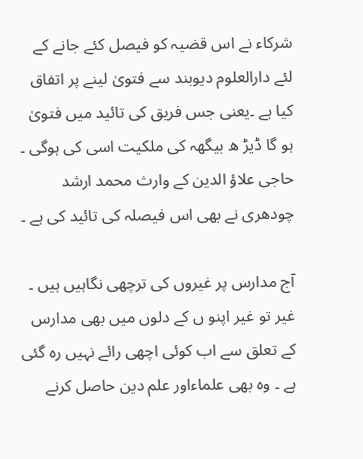شرکاء نے اس قضیہ کو فیصل کئے جانے کے لئے دارالعلوم دیوبند سے فتویٰ لینے پر اتفاق کیا ہے ۔یعنی جس فریق کی تائید میں فتویٰ ہو گا ڈیڑ ھ بیگھہ کی ملکیت اسی کی ہوگی ۔ حاجی علاؤ الدین کے وارث محمد ارشد چودھری نے بھی اس فیصلہ کی تائید کی ہے ۔

آج مدارس پر غیروں کی ترچھی نگاہیں ہیں ۔ غیر تو غیر اپنو ں کے دلوں میں بھی مدارس کے تعلق سے اب کوئی اچھی رائے نہیں رہ گئی ہے ۔ وہ بھی علماءاور علم دین حاصل کرنے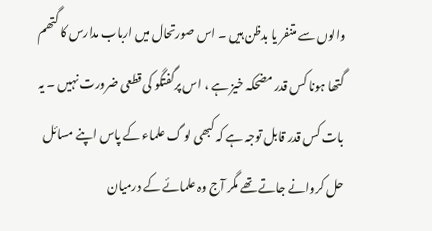والوں سے متنفر یا بدظن ہیں ۔ اس صورتحال میں ارباب مدارس کا گتھم گتھا ہونا کس قدر مضحکہ خیز ہے ، اس پرگفتگو کی قطعی ضرورت نہیں ۔ یہ بات کس قدر قابل توجہ ہے کہ کبھی لو گ علماء کے پاس اپنے مسائل حل کروانے جاتے تھے مگر آج وہ علمائے کے درمیان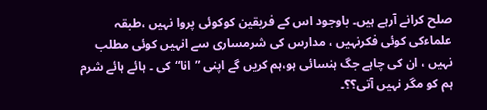صلح کرانے آرہے ہیں۔ باوجود اس کے فریقین کوکوئی پروا نہیں ،طبقہ علماءکی کوئی فکرنہیں ، مدارس کی شرمساری سے انہیں کوئی مطلب نہیں ، ان کی چاہے جگ ہنسائی ہو،ہم کریں گے اپنی ”انا“کی ۔ ہائے ہائے شرم ہم کو مگر نہیں آتی؟؟۔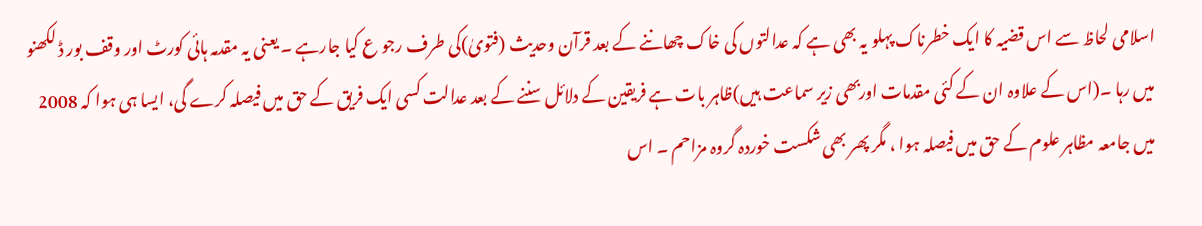اسلامی لحاظ سے اس قضیہ کا ایک خطرناک پہلو یہ بھی ہے کہ عدالتوں کی خاک چھاننے کے بعد قرآن وحدیث (فتویٰ)کی طرف رجو ع کیا جارہے ۔ یعنی یہ مقدمہ ہائی کورٹ اور وقف بور ڈ لکھنو میں رہا ۔(اس کے علاوہ ان کے کئی مقدمات اوربھی زیر سماعت ہیں)ظاہر بات ہے فریقین کے دلائل سننے کے بعد عدالت کسی ایک فریق کے حق میں فیصلہ کرے گی، ایسا ہی ہوا کہ 2008 میں جامعہ مظاہر علوم کے حق میں فیصلہ ہوا ، مگر پھر بھی شکست خوردہ گروہ مزاحم ۔ اس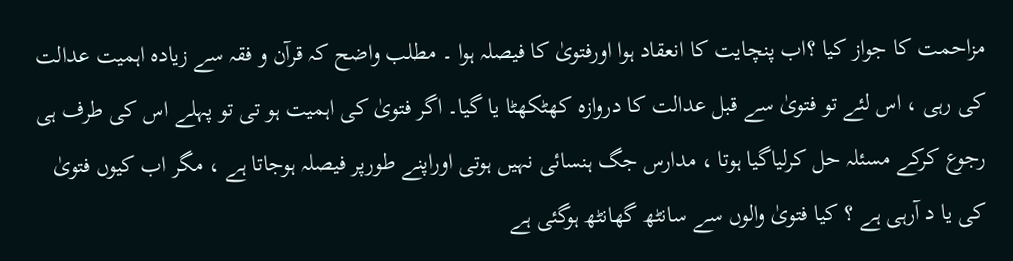مزاحمت کا جواز کیا ؟اب پنچایت کا انعقاد ہوا اورفتویٰ کا فیصلہ ہوا ۔ مطلب واضح کہ قرآن و فقہ سے زیادہ اہمیت عدالت کی رہی ، اس لئے تو فتویٰ سے قبل عدالت کا دروازہ کھٹکھٹا یا گیا۔ اگر فتویٰ کی اہمیت ہو تی تو پہلے اس کی طرف ہی رجوع کرکے مسئلہ حل کرلیاگیا ہوتا ، مدارس جگ ہنسائی نہیں ہوتی اوراپنے طورپر فیصلہ ہوجاتا ہے ، مگر اب کیوں فتویٰ کی یا د آرہی ہے ؟ کیا فتویٰ والوں سے سانٹھ گھانٹھ ہوگئی ہے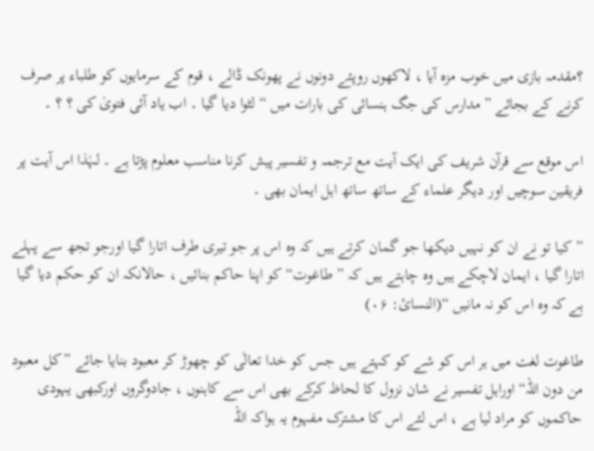؟مقدمہ بازی میں خوب مزہ آیا ، لاکھوں روپئے دونوں نے پھونک ڈالے ، قوم کے سرمایوں کو طلباء پر صرف کرنے کے بجائے ”مدارس کی جگ ہنسائی کی بارات میں “لٹوا دیا گیا ۔ اب یاد آئی فتویٰ کی ؟ ؟ ۔

اس موقع سے قرآن شریف کی ایک آیت مع ترجمہ و تفسیر پیش کرنا مناسب معلوم پڑتا ہے ۔ لہٰذا اس آیت پر فریقین سوچیں اور دیگر علماء کے ساتھ ساتھ اہل ایمان بھی ۔

”کیا تو نے ان کو نہیں دیکھا جو گمان کرتے ہیں کہ وہ اس پر جو تیری طرف اتارا گیا اورجو تجھ سے پہلے اتارا گیا ، ایمان لاچکے ہیں وہ چاہتے ہیں کہ ”طاغوت“کو اپنا حاکم بنائیں ، حالانکہ ان کو حکم دیا گیا ہے کہ وہ اس کو نہ مانیں “(النسائ: ۰۶)

طاغوت لغت میں ہر اس کو شے کو کہتے ہیں جس کو خدا تعالٰی کو چھوڑ کر معبود بنایا جائے ”کل معبود من دون اللہ“اوراہل تفسیر نے شان نزول کا لحاظ کرکے بھی اس سے کاہنوں ، جادوگروں اورکبھی یہودی حاکموں کو مراد لیا ہے ، اس لئے اس کا مشترک مفہوم یہ ہواکہ اللہ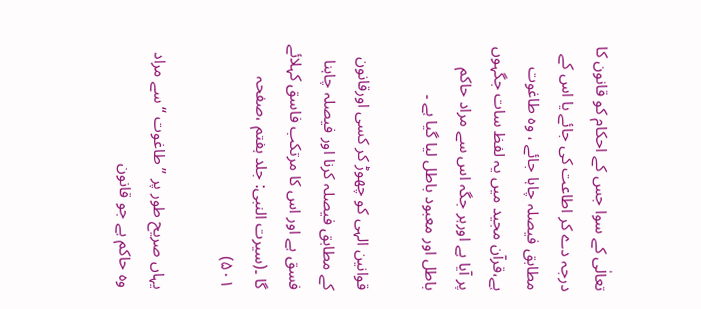تعالٰی کے سوا جس کے احکام کو قانون کا درجہ دے کر اطاعت کی جائے یا اس کے مطابق فیصلہ چاہا جائے ، وہ طاغوت ہے،قرآن مجید میں یہ لفظ سات جگہوں پر آیا ہے اورہر جگہ اس سے مراد حاکم باطل اور معبود باطل لیا گیا ہے ۔

قوانین الہی کو چھوڑ کر کسی اورقانون کے مطابق فیصلہ کرنا اور فیصلہ چاہنا فسق ہے اور اس کا مرتکب فاسق کہلائے گا ۔(سیرت النبی: جلد ہفتم ،صفحہ ۵۰۱)

یہاں صریح طور پر ”طاغوت “سے مراد وہ حاکم ہے جو قانون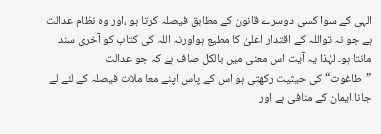الہی کے سوا کسی دوسرے قانون کے مطابق فیصلہ کرتا ہو ،اور وہ نظام عدالت ہے جو نہ تواللہ کے اقتدار اعلیٰ کا مطیع ہواورنہ اللہ کی کتاب کو آخری سند مانتا ہو۔ لہٰذا یہ آیت اس معنی میں بالکل صاف ہے کہ جو عدالت ”طاغوت“کی حیثیت رکھتی ہو اس کے پاس اپنے معا ملات فیصلہ کے لئے لے جانا ایمان کے منافی ہے اور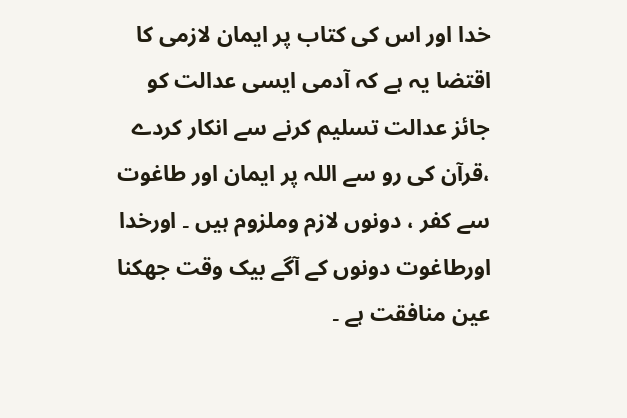خدا اور اس کی کتاب پر ایمان لازمی کا اقتضا یہ ہے کہ آدمی ایسی عدالت کو جائز عدالت تسلیم کرنے سے انکار کردے ،قرآن کی رو سے اللہ پر ایمان اور طاغوت سے کفر ، دونوں لازم وملزوم ہیں ۔ اورخدا اورطاغوت دونوں کے آگے بیک وقت جھکنا عین منافقت ہے ۔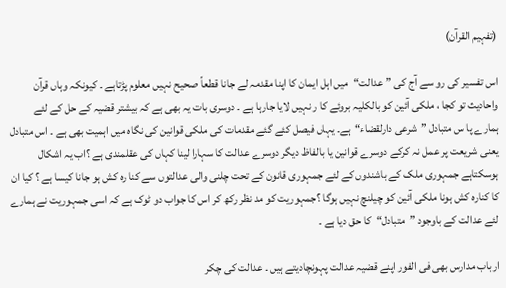(تفہیم القرآن)

اس تفسیر کی رو سے آج کی ”عدالت“میں اہل ایمان کا اپنا مقدمہ لے جانا قطعاً صحیح نہیں معلوم پڑتاہے ۔ کیونکہ وہاں قرآن واحادیث تو کجا ، ملکی آئین کو بالکلیہ بروئے کا ر نہیں لایا جارہا ہے ۔ دوسری بات یہ بھی ہے کہ بیشتر قضیہ کے حل کے لئے ہمارے پا س متبادل ”شرعی دارلقضاء“ہے۔ یہاں فیصل کئے گئے مقدمات کی ملکی قوانین کی نگاہ میں اہمیت بھی ہے ۔ اس متبادل یعنی شریعت پر عمل نہ کرکے دوسرے قوانین یا بالفاظ دیگر دوسرے عدالت کا سہارا لینا کہاں کی عقلمندی ہے ؟اب یہ اشکال ہوسکتاہے جمہوری ملک کے باشندوں کے لئے جمہوری قانون کے تحت چلنی والی عدالتوں سے کنا رہ کش ہو جانا کیسا ہے ؟ کیا ان کا کنارہ کش ہونا ملکی آئین کو چیلنچ نہیں ہوگا ؟جمہوریت کو مد نظر رکھ کر اس کا جواب دو ٹوک ہے کہ اسی جمہوریت نے ہمارے لئے عدالت کے باوجود ”متبادل“کا حق دیا ہے ۔

ارباب مدارس بھی فی الفور اپنے قضیہ عدالت پہونچادیتے ہیں ۔ عدالت کی چکر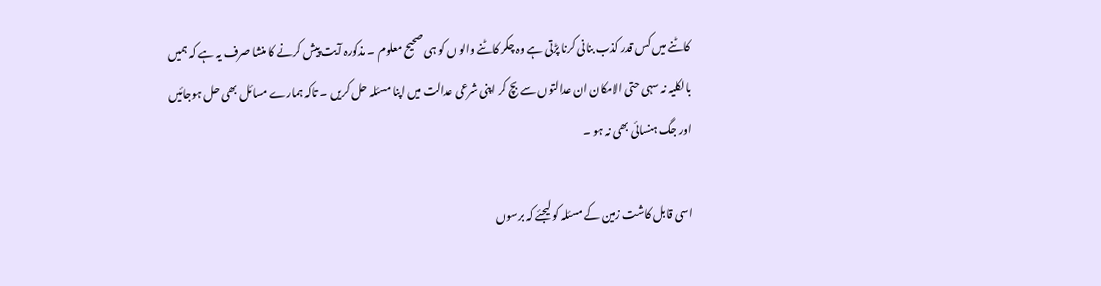کاٹنے میں کس قدر کذب بنانی کرنا پڑتی ہے وہ چکر کاٹنے والو ں کو ہی صحیح معلوم ۔ مذکورہ آیت پیش کرنے کا منشا صرف یہ ہے کہ ہمیں بالکلیہ نہ سہی حتی الامکان ان عدالتوں سے بچ کر اپنی شرعی عدالت میں اپنا مسئلہ حل کریں ۔ تاکہ ہمارے مسائل بھی حل ہوجائیں اور جگ ہنسائی بھی نہ ہو ۔

اسی قابل کاشت زمین کے مسئلہ کو لیجئے کہ برسوں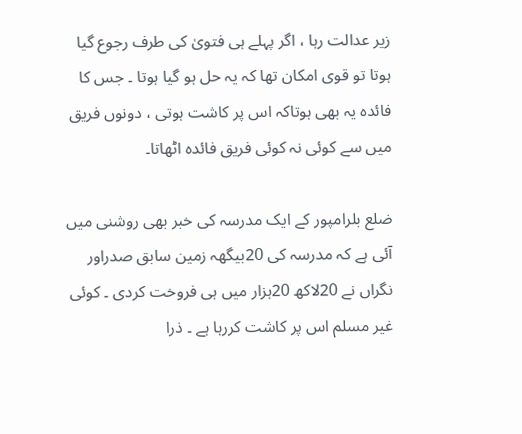زیر عدالت رہا ، اگر پہلے ہی فتویٰ کی طرف رجوع گیا ہوتا تو قوی امکان تھا کہ یہ حل ہو گیا ہوتا ۔ جس کا فائدہ یہ بھی ہوتاکہ اس پر کاشت ہوتی ، دونوں فریق میں سے کوئی نہ کوئی فریق فائدہ اٹھاتا۔

ضلع بلرامپور کے ایک مدرسہ کی خبر بھی روشنی میں آئی ہے کہ مدرسہ کی 20بیگھہ زمین سابق صدراور نگراں نے 20لاکھ 20ہزار میں ہی فروخت کردی ۔ کوئی غیر مسلم اس پر کاشت کررہا ہے ۔ ذرا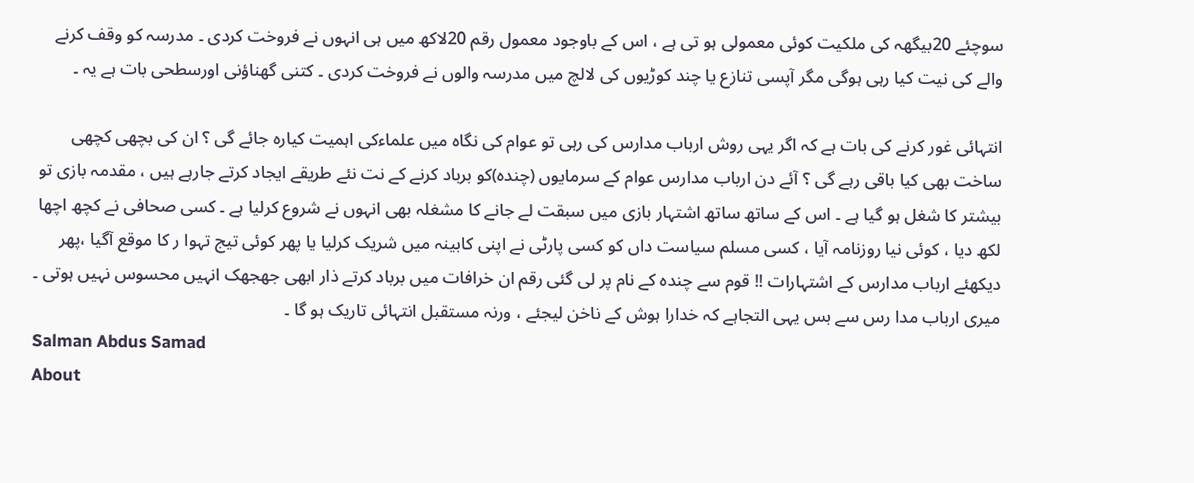سوچئے 20بیگھہ کی ملکیت کوئی معمولی ہو تی ہے ، اس کے باوجود معمول رقم 20لاکھ میں ہی انہوں نے فروخت کردی ۔ مدرسہ کو وقف کرنے والے کی نیت کیا رہی ہوگی مگر آپسی تنازع یا چند کوڑیوں کی لالچ میں مدرسہ والوں نے فروخت کردی ۔ کتنی گھناؤنی اورسطحی بات ہے یہ ۔

انتہائی غور کرنے کی بات ہے کہ اگر یہی روش ارباب مدارس کی رہی تو عوام کی نگاہ میں علماءکی اہمیت کیارہ جائے گی ؟ ان کی بچھی کچھی ساخت بھی کیا باقی رہے گی ؟ آئے دن ارباب مدارس عوام کے سرمایوں (چندہ)کو برباد کرنے کے نت نئے طریقے ایجاد کرتے جارہے ہیں ، مقدمہ بازی تو بیشتر کا شغل ہو گیا ہے ۔ اس کے ساتھ ساتھ اشتہار بازی میں سبقت لے جانے کا مشغلہ بھی انہوں نے شروع کرلیا ہے ۔ کسی صحافی نے کچھ اچھا لکھ دیا ، کوئی نیا روزنامہ آیا ، کسی مسلم سیاست داں کو کسی پارٹی نے اپنی کابینہ میں شریک کرلیا یا پھر کوئی تیج تہوا ر کا موقع آگیا ،پھر دیکھئے ارباب مدارس کے اشتہارات !! قوم سے چندہ کے نام پر لی گئی رقم ان خرافات میں برباد کرتے ذار ابھی جھجھک انہیں محسوس نہیں ہوتی ۔ میری ارباب مدا رس سے بس یہی التجاہے کہ خدارا ہوش کے ناخن لیجئے ، ورنہ مستقبل انتہائی تاریک ہو گا ۔
Salman Abdus Samad
About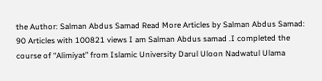the Author: Salman Abdus Samad Read More Articles by Salman Abdus Samad: 90 Articles with 100821 views I am Salman Abdus samad .I completed the course of “Alimiyat” from Islamic University Darul Uloon Nadwatul Ulama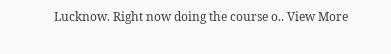Lucknow. Right now doing the course o.. View More